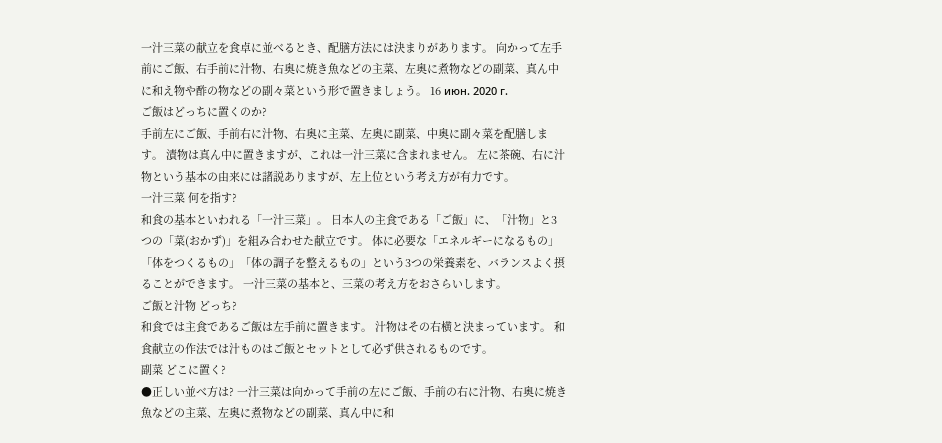一汁三菜の献立を食卓に並べるとき、配膳方法には決まりがあります。 向かって左手前にご飯、右手前に汁物、右奥に焼き魚などの主菜、左奥に煮物などの副菜、真ん中に和え物や酢の物などの副々菜という形で置きましょう。 16 июн. 2020 г.
ご飯はどっちに置くのか?
手前左にご飯、手前右に汁物、右奥に主菜、左奥に副菜、中奥に副々菜を配膳します。 漬物は真ん中に置きますが、これは一汁三菜に含まれません。 左に茶碗、右に汁物という基本の由来には諸説ありますが、左上位という考え方が有力です。
一汁三菜 何を指す?
和食の基本といわれる「一汁三菜」。 日本人の主食である「ご飯」に、「汁物」と3つの「菜(おかず)」を組み合わせた献立です。 体に必要な「エネルギーになるもの」「体をつくるもの」「体の調子を整えるもの」という3つの栄養素を、バランスよく摂ることができます。 一汁三菜の基本と、三菜の考え方をおさらいします。
ご飯と汁物 どっち?
和食では主食であるご飯は左手前に置きます。 汁物はその右横と決まっています。 和食献立の作法では汁ものはご飯とセットとして必ず供されるものです。
副菜 どこに置く?
●正しい並べ方は? 一汁三菜は向かって手前の左にご飯、手前の右に汁物、右奥に焼き魚などの主菜、左奥に煮物などの副菜、真ん中に和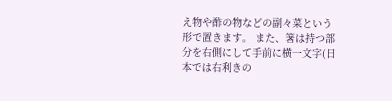え物や酢の物などの副々菜という形で置きます。 また、箸は持つ部分を右側にして手前に横一文字(日本では右利きの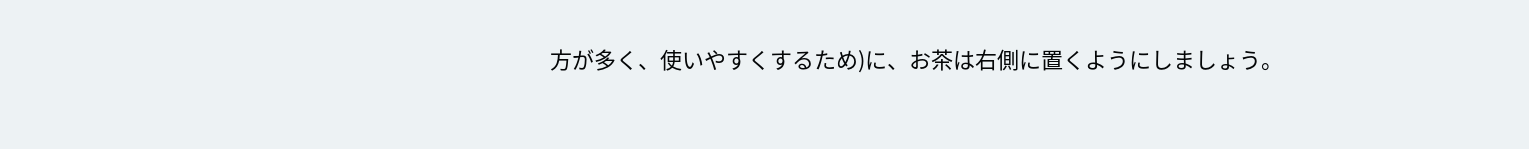方が多く、使いやすくするため)に、お茶は右側に置くようにしましょう。